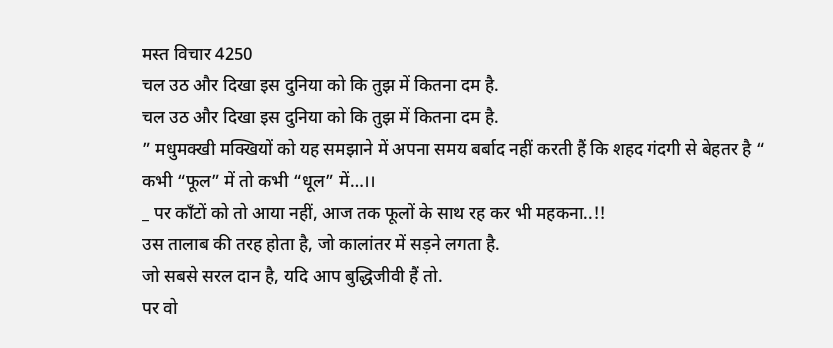मस्त विचार 4250
चल उठ और दिखा इस दुनिया को कि तुझ में कितना दम है.
चल उठ और दिखा इस दुनिया को कि तुझ में कितना दम है.
” मधुमक्खी मक्खियों को यह समझाने में अपना समय बर्बाद नहीं करती हैं कि शहद गंदगी से बेहतर है “
कभी “फूल” में तो कभी “धूल” में…।।
_ पर काँटों को तो आया नहीं, आज तक फूलों के साथ रह कर भी महकना..!!
उस तालाब की तरह होता है, जो कालांतर में सड़ने लगता है.
जो सबसे सरल दान है, यदि आप बुद्धिजीवी हैं तो.
पर वो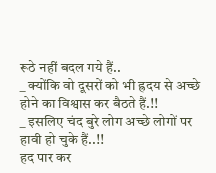रूठे नहीं बदल गये हैं..
_ क्योंकि वो दूसरों को भी ह्रदय से अच्छे होने का विश्वास कर बैठते हैं.!!
_ इसलिए चंद बुरे लोग अच्छे लोगों पर हावी हो चुके हैं..!!
हद पार कर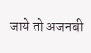जाये तो अजनबी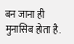बन जाना ही मुनासिब होता है.